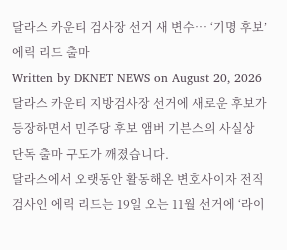달라스 카운티 검사장 선거 새 변수… ‘기명 후보’ 에릭 리드 출마
Written by DKNET NEWS on August 20, 2026
달라스 카운티 지방검사장 선거에 새로운 후보가 등장하면서 민주당 후보 앰버 기븐스의 사실상 단독 출마 구도가 깨졌습니다.
달라스에서 오랫동안 활동해온 변호사이자 전직 검사인 에릭 리드는 19일 오는 11월 선거에 ‘라이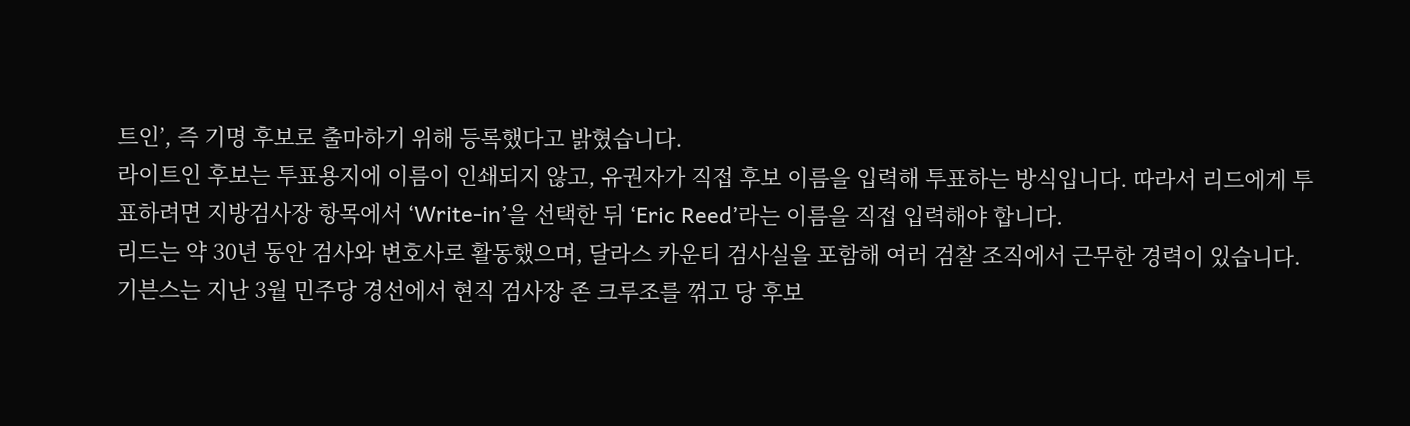트인’, 즉 기명 후보로 출마하기 위해 등록했다고 밝혔습니다.
라이트인 후보는 투표용지에 이름이 인쇄되지 않고, 유권자가 직접 후보 이름을 입력해 투표하는 방식입니다. 따라서 리드에게 투표하려면 지방검사장 항목에서 ‘Write-in’을 선택한 뒤 ‘Eric Reed’라는 이름을 직접 입력해야 합니다.
리드는 약 30년 동안 검사와 변호사로 활동했으며, 달라스 카운티 검사실을 포함해 여러 검찰 조직에서 근무한 경력이 있습니다.
기븐스는 지난 3월 민주당 경선에서 현직 검사장 존 크루조를 꺾고 당 후보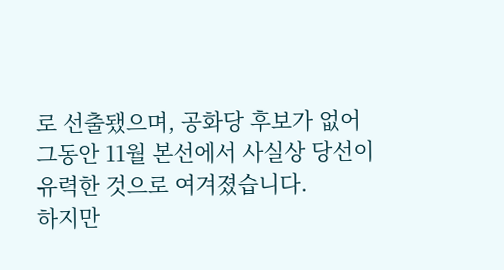로 선출됐으며, 공화당 후보가 없어 그동안 11월 본선에서 사실상 당선이 유력한 것으로 여겨졌습니다.
하지만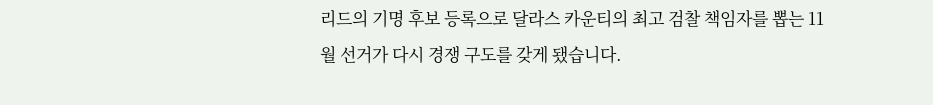리드의 기명 후보 등록으로 달라스 카운티의 최고 검찰 책임자를 뽑는 11월 선거가 다시 경쟁 구도를 갖게 됐습니다.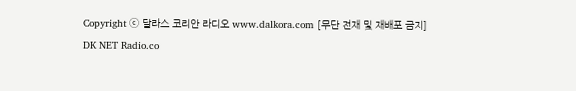Copyright ⓒ 달라스 코리안 라디오 www.dalkora.com [무단 전재 및 재배포 금지]
DK NET Radio.co